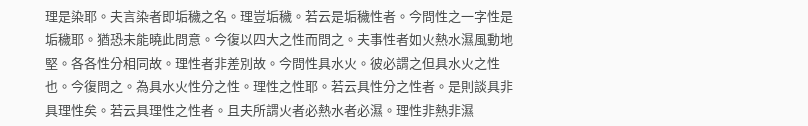理是染耶。夫言染者即垢穢之名。理豈垢穢。若云是垢穢性者。今問性之一字性是垢穢耶。猶恐未能曉此問意。今復以四大之性而問之。夫事性者如火熱水濕風動地堅。各各性分相同故。理性者非差別故。今問性具水火。彼必謂之但具水火之性也。今復問之。為具水火性分之性。理性之性耶。若云具性分之性者。是則談具非具理性矣。若云具理性之性者。且夫所謂火者必熱水者必濕。理性非熱非濕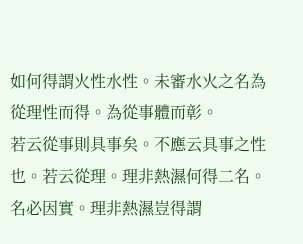如何得謂火性水性。未審水火之名為從理性而得。為從事體而彰。
若云從事則具事矣。不應云具事之性也。若云從理。理非熱濕何得二名。名必因實。理非熱濕豈得謂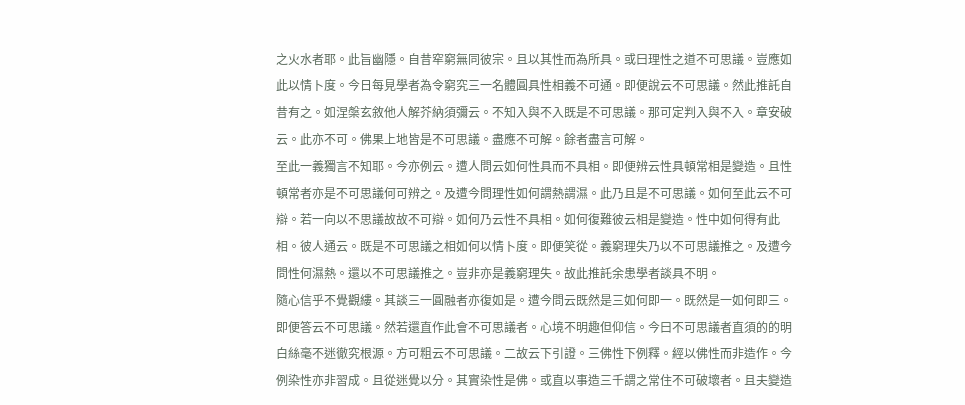之火水者耶。此旨幽隱。自昔窂窮無同彼宗。且以其性而為所具。或曰理性之道不可思議。豈應如此以情卜度。今日每見學者為令窮究三一名體圓具性相義不可通。即便說云不可思議。然此推託自昔有之。如涅槃玄敘他人解芥納須彌云。不知入與不入既是不可思議。那可定判入與不入。章安破云。此亦不可。佛果上地皆是不可思議。盡應不可解。餘者盡言可解。
至此一義獨言不知耶。今亦例云。遭人問云如何性具而不具相。即便辨云性具頓常相是變造。且性頓常者亦是不可思議何可辨之。及遭今問理性如何謂熱謂濕。此乃且是不可思議。如何至此云不可辯。若一向以不思議故故不可辯。如何乃云性不具相。如何復難彼云相是變造。性中如何得有此相。彼人通云。既是不可思議之相如何以情卜度。即便笑從。義窮理失乃以不可思議推之。及遭今問性何濕熱。還以不可思議推之。豈非亦是義窮理失。故此推託余患學者談具不明。
隨心信乎不覺觀縷。其談三一圓融者亦復如是。遭今問云既然是三如何即一。既然是一如何即三。即便答云不可思議。然若還直作此會不可思議者。心境不明趣但仰信。今曰不可思議者直須的的明白絲毫不迷徹究根源。方可粗云不可思議。二故云下引證。三佛性下例釋。經以佛性而非造作。今例染性亦非習成。且從迷覺以分。其實染性是佛。或直以事造三千謂之常住不可破壞者。且夫變造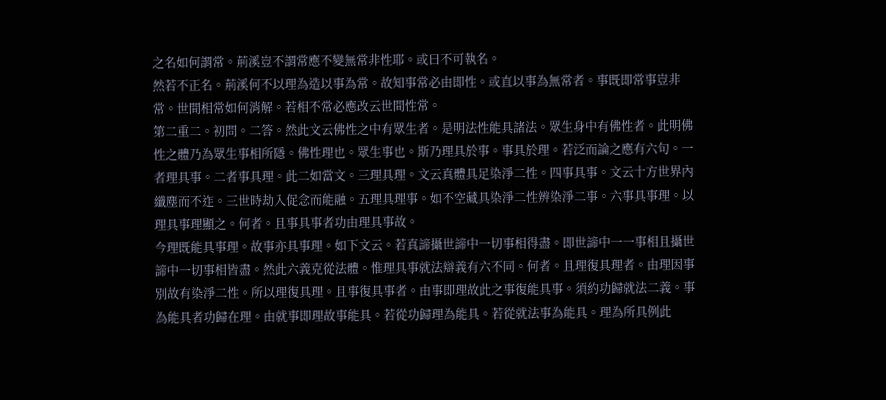之名如何謂常。荊溪豈不謂常應不變無常非性耶。或曰不可執名。
然若不正名。荊溪何不以理為造以事為常。故知事常必由即性。或直以事為無常者。事既即常事豈非常。世間相常如何消解。若相不常必應改云世間性常。
第二重二。初問。二答。然此文云佛性之中有眾生者。是明法性能具諸法。眾生身中有佛性者。此明佛性之體乃為眾生事相所隱。佛性理也。眾生事也。斯乃理具於事。事具於理。若泛而論之應有六句。一者理具事。二者事具理。此二如當文。三理具理。文云真體具足染淨二性。四事具事。文云十方世界內纖塵而不迮。三世時劫入促念而能融。五理具理事。如不空藏具染淨二性辨染淨二事。六事具事理。以理具事理顯之。何者。且事具事者功由理具事故。
今理既能具事理。故事亦具事理。如下文云。若真諦攝世諦中一切事相得盡。即世諦中一一事相且攝世諦中一切事相皆盡。然此六義克從法體。惟理具事就法辯義有六不同。何者。且理復具理者。由理因事別故有染淨二性。所以理復具理。且事復具事者。由事即理故此之事復能具事。須約功歸就法二義。事為能具者功歸在理。由就事即理故事能具。若從功歸理為能具。若從就法事為能具。理為所具例此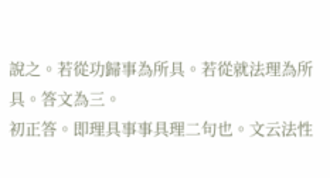說之。若從功歸事為所具。若從就法理為所具。答文為三。
初正答。即理具事事具理二句也。文云法性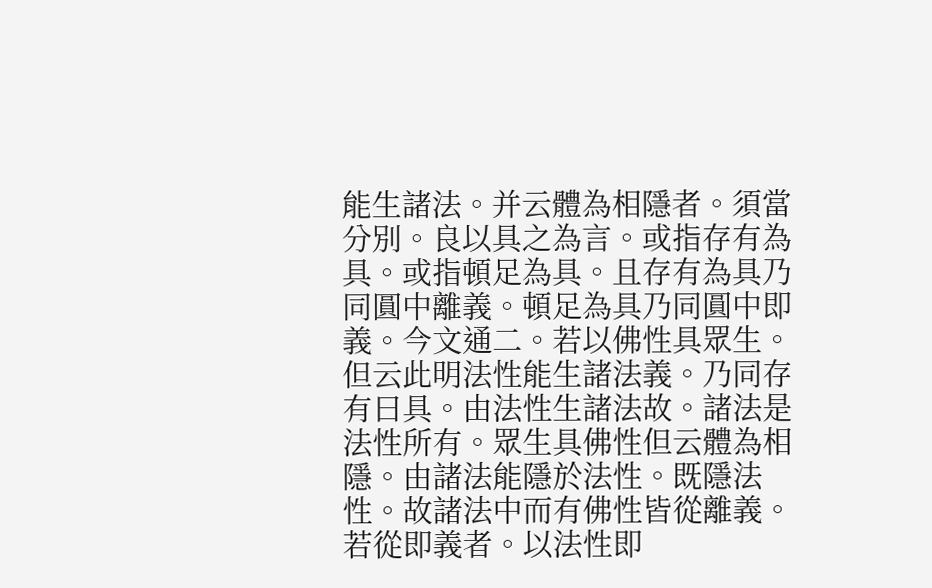能生諸法。并云體為相隱者。須當分別。良以具之為言。或指存有為具。或指頓足為具。且存有為具乃同圓中離義。頓足為具乃同圓中即義。今文通二。若以佛性具眾生。但云此明法性能生諸法義。乃同存有曰具。由法性生諸法故。諸法是法性所有。眾生具佛性但云體為相隱。由諸法能隱於法性。既隱法性。故諸法中而有佛性皆從離義。若從即義者。以法性即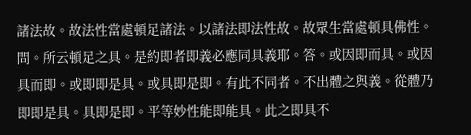諸法故。故法性當處頓足諸法。以諸法即法性故。故眾生當處頓具佛性。
問。所云頓足之具。是約即者即義必應同具義耶。答。或因即而具。或因具而即。或即即是具。或具即是即。有此不同者。不出體之與義。從體乃即即是具。具即是即。平等妙性能即能具。此之即具不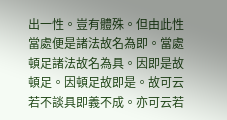出一性。豈有體殊。但由此性當處便是諸法故名為即。當處頓足諸法故名為具。因即是故頓足。因頓足故即是。故可云若不談具即義不成。亦可云若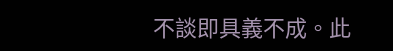不談即具義不成。此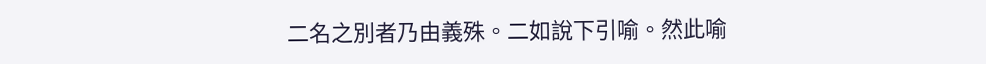二名之別者乃由義殊。二如說下引喻。然此喻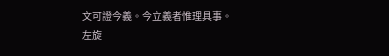文可證今義。今立義者惟理具事。
左旋